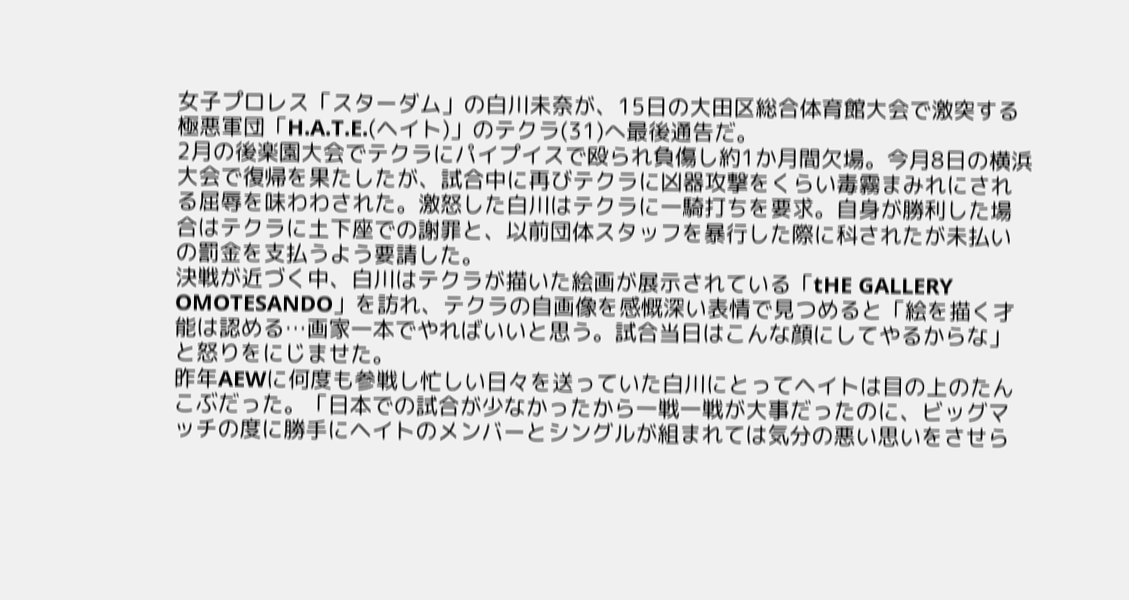女子プロレス「スターダム」の白川未奈が、15日の大田区総合体育館大会で激突する極悪軍団「H.A.T.E.(ヘイト)」のテクラ(31)へ最後通告だ。
2月の後楽園大会でテクラにパイプイスで殴られ負傷し約1か月間欠場。今月8日の横浜大会で復帰を果たしたが、試合中に再びテクラに凶器攻撃をくらい毒霧まみれにされる屈辱を味わわされた。激怒した白川はテクラに一騎打ちを要求。自身が勝利した場合はテクラに土下座での謝罪と、以前団体スタッフを暴行した際に科されたが未払いの罰金を支払うよう要請した。
決戦が近づく中、白川はテクラが描いた絵画が展示されている「tHE GALLERY OMOTESANDO」を訪れ、テクラの自画像を感慨深い表情で見つめると「絵を描く才能は認める…画家一本でやればいいと思う。試合当日はこんな顔にしてやるからな」と怒りをにじませた。
昨年AEWに何度も参戦し忙しい日々を送っていた白川にとってヘイトは目の上のたんこぶだった。「日本での試合が少なかったから一戦一戦が大事だったのに、ビッグマッチの度に勝手にヘイトのメンバーとシングルが組まれては気分の悪い思いをさせら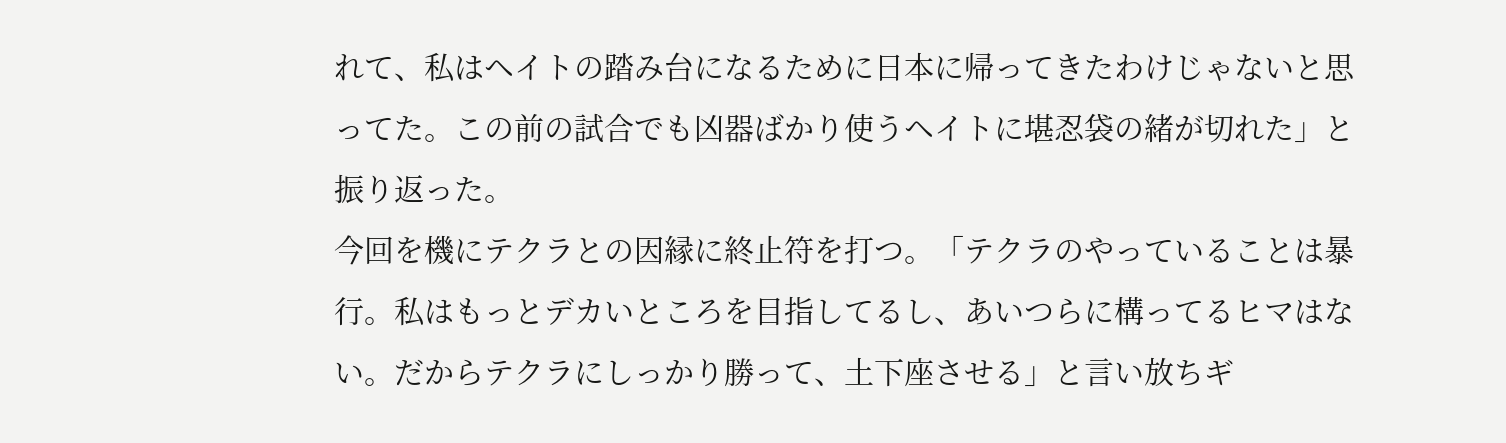れて、私はヘイトの踏み台になるために日本に帰ってきたわけじゃないと思ってた。この前の試合でも凶器ばかり使うヘイトに堪忍袋の緒が切れた」と振り返った。
今回を機にテクラとの因縁に終止符を打つ。「テクラのやっていることは暴行。私はもっとデカいところを目指してるし、あいつらに構ってるヒマはない。だからテクラにしっかり勝って、土下座させる」と言い放ちギ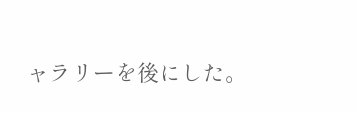ャラリーを後にした。